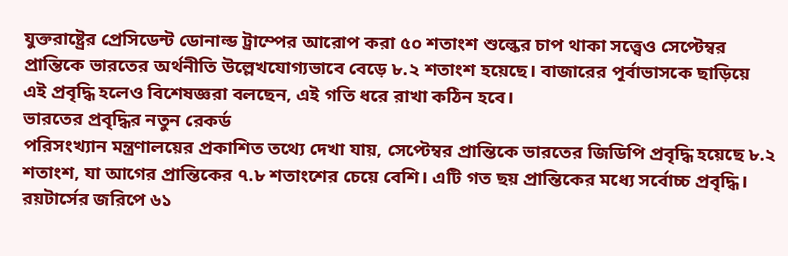যুক্তরাষ্ট্রের প্রেসিডেন্ট ডোনাল্ড ট্রাম্পের আরোপ করা ৫০ শতাংশ শুল্কের চাপ থাকা সত্ত্বেও সেপ্টেম্বর প্রান্তিকে ভারতের অর্থনীতি উল্লেখযোগ্যভাবে বেড়ে ৮.২ শতাংশ হয়েছে। বাজারের পূর্বাভাসকে ছাড়িয়ে এই প্রবৃদ্ধি হলেও বিশেষজ্ঞরা বলছেন, এই গতি ধরে রাখা কঠিন হবে।
ভারতের প্রবৃদ্ধির নতুন রেকর্ড
পরিসংখ্যান মন্ত্রণালয়ের প্রকাশিত তথ্যে দেখা যায়, সেপ্টেম্বর প্রান্তিকে ভারতের জিডিপি প্রবৃদ্ধি হয়েছে ৮.২ শতাংশ, যা আগের প্রান্তিকের ৭.৮ শতাংশের চেয়ে বেশি। এটি গত ছয় প্রান্তিকের মধ্যে সর্বোচ্চ প্রবৃদ্ধি।
রয়টার্সের জরিপে ৬১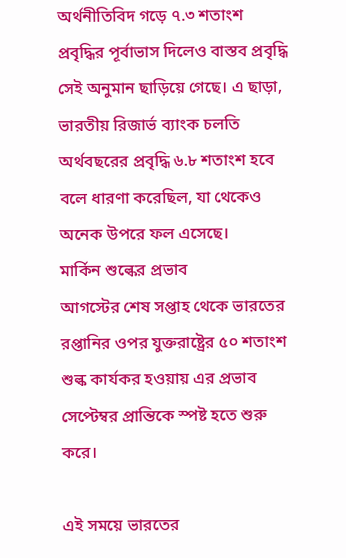অর্থনীতিবিদ গড়ে ৭.৩ শতাংশ প্রবৃদ্ধির পূর্বাভাস দিলেও বাস্তব প্রবৃদ্ধি সেই অনুমান ছাড়িয়ে গেছে। এ ছাড়া, ভারতীয় রিজার্ভ ব্যাংক চলতি অর্থবছরের প্রবৃদ্ধি ৬.৮ শতাংশ হবে বলে ধারণা করেছিল, যা থেকেও অনেক উপরে ফল এসেছে।
মার্কিন শুল্কের প্রভাব
আগস্টের শেষ সপ্তাহ থেকে ভারতের রপ্তানির ওপর যুক্তরাষ্ট্রের ৫০ শতাংশ শুল্ক কার্যকর হওয়ায় এর প্রভাব সেপ্টেম্বর প্রান্তিকে স্পষ্ট হতে শুরু করে।

এই সময়ে ভারতের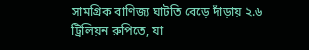সামগ্রিক বাণিজ্য ঘাটতি বেড়ে দাঁড়ায় ২.৬ ট্রিলিয়ন রুপিতে, যা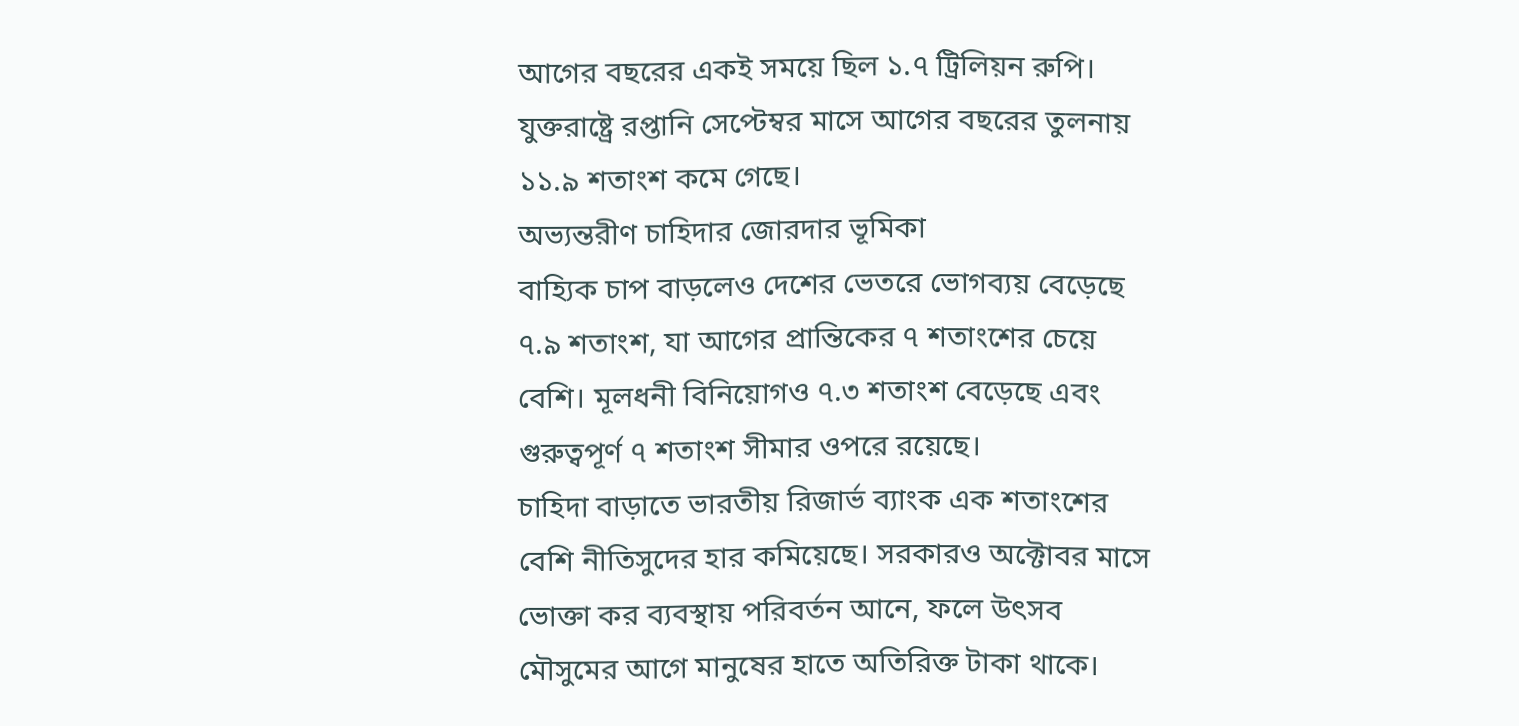আগের বছরের একই সময়ে ছিল ১.৭ ট্রিলিয়ন রুপি। যুক্তরাষ্ট্রে রপ্তানি সেপ্টেম্বর মাসে আগের বছরের তুলনায় ১১.৯ শতাংশ কমে গেছে।
অভ্যন্তরীণ চাহিদার জোরদার ভূমিকা
বাহ্যিক চাপ বাড়লেও দেশের ভেতরে ভোগব্যয় বেড়েছে ৭.৯ শতাংশ, যা আগের প্রান্তিকের ৭ শতাংশের চেয়ে বেশি। মূলধনী বিনিয়োগও ৭.৩ শতাংশ বেড়েছে এবং গুরুত্বপূর্ণ ৭ শতাংশ সীমার ওপরে রয়েছে।
চাহিদা বাড়াতে ভারতীয় রিজার্ভ ব্যাংক এক শতাংশের বেশি নীতিসুদের হার কমিয়েছে। সরকারও অক্টোবর মাসে ভোক্তা কর ব্যবস্থায় পরিবর্তন আনে, ফলে উৎসব মৌসুমের আগে মানুষের হাতে অতিরিক্ত টাকা থাকে।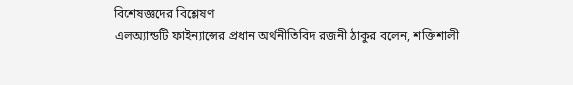বিশেষজ্ঞদের বিশ্লেষণ
এলঅ্যান্ডটি ফাইন্যান্সের প্রধান অর্থনীতিবিদ রজনী ঠাকুর বলেন, শক্তিশালী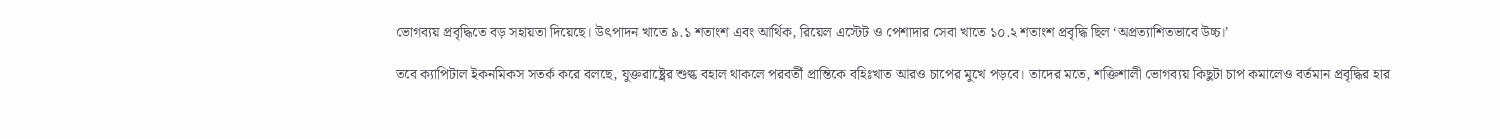ভোগব্যয় প্রবৃদ্ধিতে বড় সহায়তা দিয়েছে। উৎপাদন খাতে ৯.১ শতাংশ এবং আর্থিক, রিয়েল এস্টেট ও পেশাদার সেবা খাতে ১০.২ শতাংশ প্রবৃদ্ধি ছিল ‘অপ্রত্যাশিতভাবে উচ্চ।’

তবে ক্যাপিটাল ইকনমিকস সতর্ক করে বলছে, যুক্তরাষ্ট্রের শুল্ক বহাল থাকলে পরবর্তী প্রান্তিকে বহিঃখাত আরও চাপের মুখে পড়বে। তাদের মতে, শক্তিশালী ভোগব্যয় কিছুটা চাপ কমালেও বর্তমান প্রবৃদ্ধির হার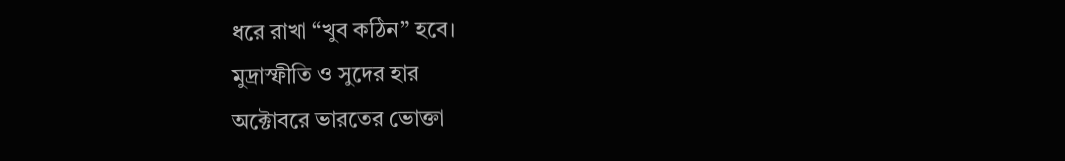ধরে রাখা “খুব কঠিন” হবে।
মুদ্রাস্ফীতি ও সুদের হার
অক্টোবরে ভারতের ভোক্তা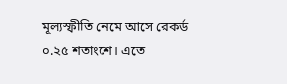মূল্যস্ফীতি নেমে আসে রেকর্ড ০.২৫ শতাংশে। এতে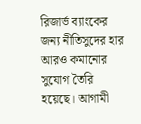রিজার্ভ ব্যাংকের জন্য নীতিসুদের হার আরও কমানোর সুযোগ তৈরি হয়েছে। আগামী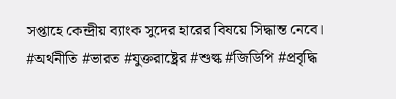সপ্তাহে কেন্দ্রীয় ব্যাংক সুদের হারের বিষয়ে সিদ্ধান্ত নেবে।
#অর্থনীতি #ভারত #যুক্তরাষ্ট্রের #শুল্ক #জিডিপি #প্রবৃদ্ধি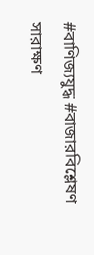#বাণিজ্যযুদ্ধ #বাজারবিশ্লেষণ
সারাক্ষণ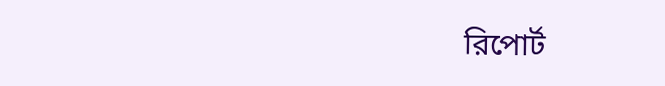রিপোর্ট